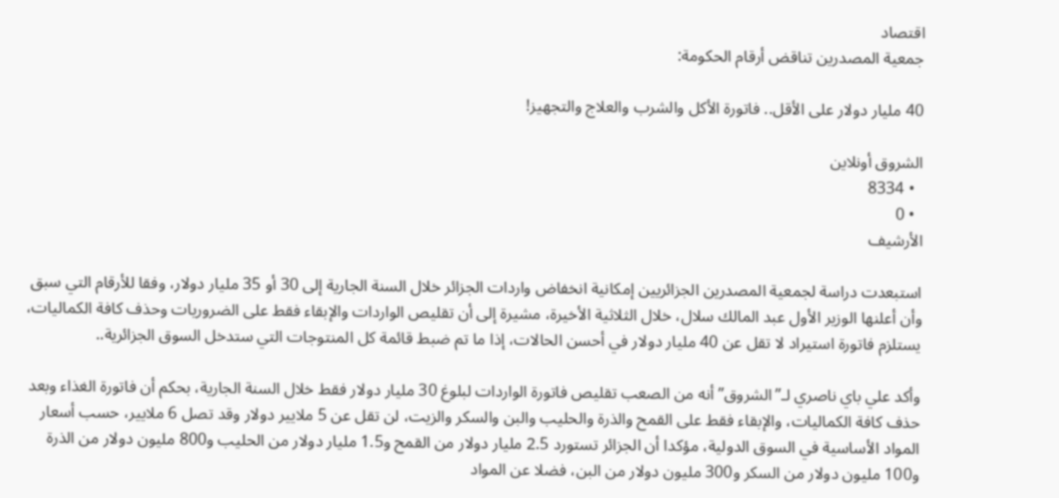اقتصاد
جمعية المصدرين تناقض أرقام الحكومة:

40 مليار دولار على الأقل.. فاتورة الأكل والشرب والعلاج والتجهيز!

الشروق أونلاين
  • 8334
  • 0
الأرشيف

استبعدت دراسة لجمعية المصدرين الجزائريين إمكانية انخفاض واردات الجزائر خلال السنة الجارية إلى 30 أو 35 مليار دولار، وفقا للأرقام التي سبق وأن أعلنها الوزير الأول عبد المالك سلال، خلال الثلاثية الأخيرة، مشيرة إلى أن تقليص الواردات والإبقاء فقط على الضروريات وحذف كافة الكماليات، يستلزم فاتورة استيراد لا تقل عن 40 مليار دولار في أحسن الحالات، إذا ما تم ضبط قائمة كل المنتوجات التي ستدخل السوق الجزائرية..

وأكد علي باي ناصري لـ”الشروق” أنه من الصعب تقليص فاتورة الواردات لبلوغ 30 مليار دولار فقط خلال السنة الجارية، بحكم أن فاتورة الغذاء وبعد حذف كافة الكماليات، والإبقاء فقط على القمح والذرة والحليب والبن والسكر والزيت، لن تقل عن 5 ملايير دولار وقد تصل 6 ملايير، حسب أسعار المواد الأساسية في السوق الدولية، مؤكدا أن الجزائر تستورد 2.5 مليار دولار من القمح و1.5 مليار دولار من الحليب و800 مليون دولار من الذرة و100 مليون دولار من السكر و300 مليون دولار من البن، فضلا عن المواد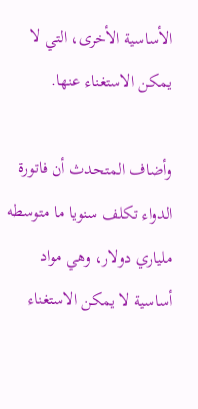الأساسية الأخرى، التي لا يمكن الاستغناء عنها.

وأضاف المتحدث أن فاتورة الدواء تكلف سنويا ما متوسطه ملياري دولار، وهي مواد أساسية لا يمكن الاستغناء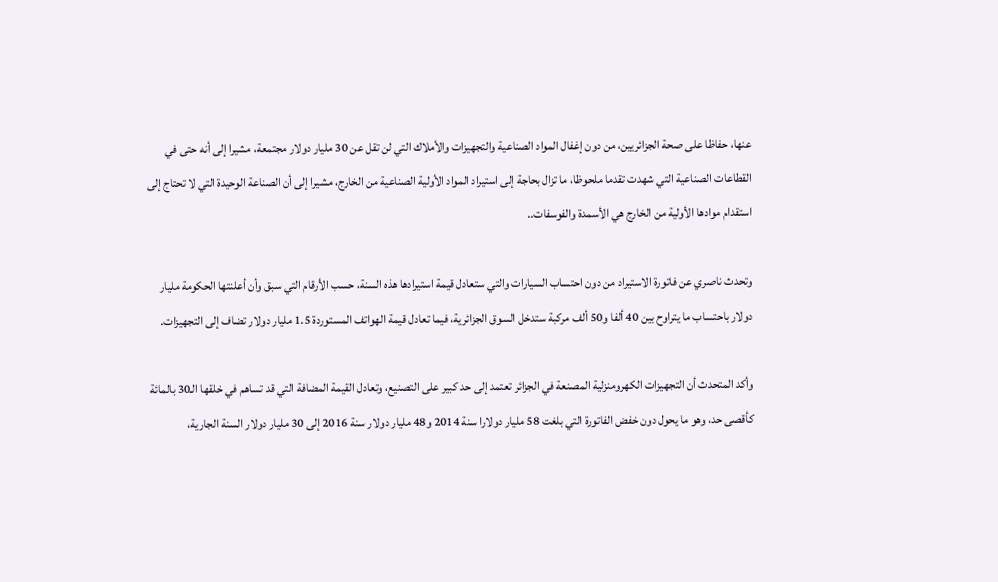عنها، حفاظا على صحة الجزائريين، من دون إغفال المواد الصناعية والتجهيزات والأملاك التي لن تقل عن 30 مليار دولار مجتمعة، مشيرا إلى أنه حتى في القطاعات الصناعية التي شهدت تقدما ملحوظا، ما تزال بحاجة إلى استيراد المواد الأولية الصناعية من الخارج، مشيرا إلى أن الصناعة الوحيدة التي لا تحتاج إلى استقدام موادها الأولية من الخارج هي الأسمدة والفوسفات..

وتحدث ناصري عن فاتورة الاستيراد من دون احتساب السيارات والتي ستعادل قيمة استيرادها هذه السنة، حسب الأرقام التي سبق وأن أعلنتها الحكومة مليار دولار باحتساب ما يتراوح بين 40 ألفا و50 ألف مركبة ستدخل السوق الجزائرية، فيما تعادل قيمة الهواتف المستوردة 1.5 مليار دولار تضاف إلى التجهيزات.

وأكد المتحدث أن التجهيزات الكهرومنزلية المصنعة في الجزائر تعتمد إلى حد كبير على التصنيع، وتعادل القيمة المضافة التي قد تساهم في خلقها الـ30 بالمائة كأقصى حد، وهو ما يحول دون خفض الفاتورة التي بلغت 58 مليار دولارا سنة 2014 و48 مليار دولار سنة 2016 إلى 30 مليار دولار السنة الجارية،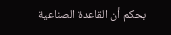بحكم أن القاعدة الصناعية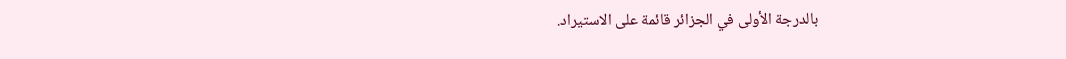بالدرجة الأولى في الجزائر قائمة على الاستيراد.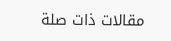مقالات ذات صلة